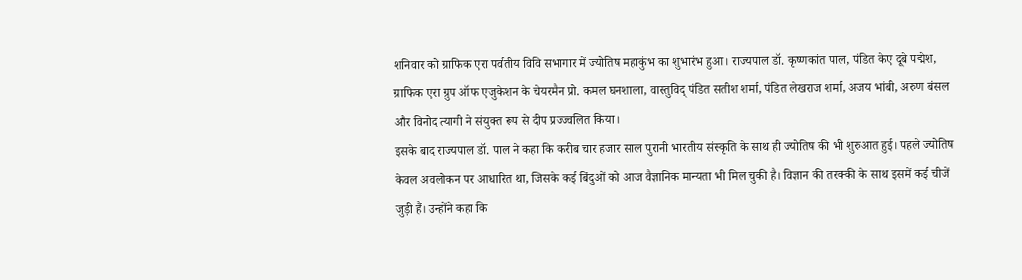शनिवार को ग्राफिक एरा पर्वतीय विवि सभागार में ज्योतिष महाकुंभ का शुभारंभ हुआ। राज्यपाल डॉ. कृष्णकांत पाल, पंडित केए दूबे पद्मेश, ग्राफिक एरा ग्रुप ऑफ एजुकेशन के चेयरमैन प्रो. कमल घनशाला, वास्तुविद् पंडित सतीश शर्मा, पंडित लेखराज शर्मा, अजय भांबी, अरुण बंसल और विनोद त्यागी ने संयुक्त रूप से दीप प्रज्ज्वलित किया।
इसके बाद राज्यपाल डॉ. पाल ने कहा कि करीब चार हजार साल पुरानी भारतीय संस्कृति के साथ ही ज्योतिष की भी शुरुआत हुई। पहले ज्योतिष केवल अवलोकन पर आधारित था, जिसके कई बिंदुओं को आज वैज्ञानिक मान्यता भी मिल चुकी है। विज्ञान की तरक्की के साथ इसमें कई चीजें जुड़ी हैं। उन्होंने कहा कि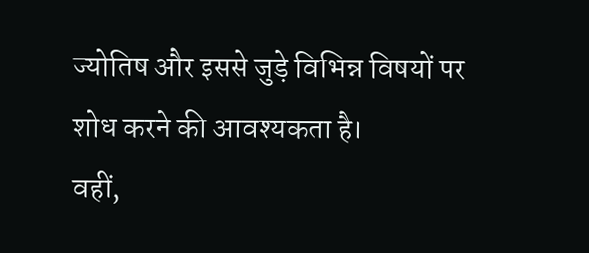ज्योतिष और इससे जुड़े विभिन्न विषयों पर शोध करने की आवश्यकता है।
वहीं,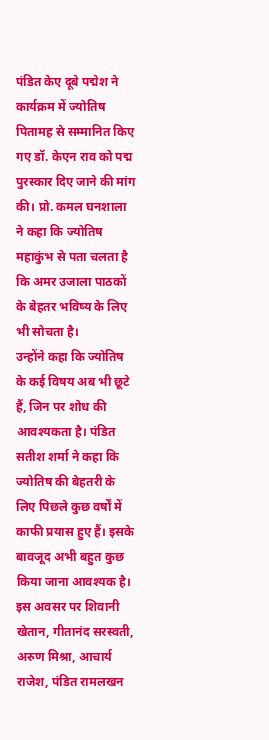पंडित केए दूबे पद्मेश ने कार्यक्रम में ज्योतिष पितामह से सम्मानित किए गए डॉ. केएन राव को पद्म पुरस्कार दिए जाने की मांग की। प्रो. कमल घनशाला ने कहा कि ज्योतिष महाकुंभ से पता चलता है कि अमर उजाला पाठकों के बेहतर भविष्य के लिए भी सोचता है।
उन्होंने कहा कि ज्योतिष के कई विषय अब भी छूटे हैं, जिन पर शोध की आवश्यकता है। पंडित सतीश शर्मा ने कहा कि ज्योतिष की बेहतरी के लिए पिछले कुछ वर्षों में काफी प्रयास हुए हैं। इसके बावजूद अभी बहुत कुछ किया जाना आवश्यक है। इस अवसर पर शिवानी खेतान, गीतानंद सरस्वती, अरुण मिश्रा, आचार्य राजेश, पंडित रामलखन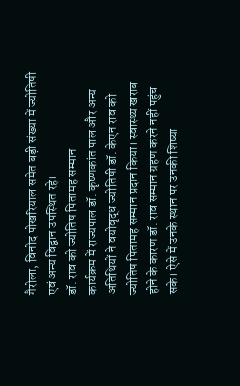गैरोला, विनोद पोखरियाल समेत बड़ी संख्या में ज्योतिषी एवं अन्य विद्वान उपस्थित रहे।
डॉ. राव को ज्योतिष पितामह सम्मान
कार्यक्रम में राज्यपाल डॉ. कृष्णकांत पाल और अन्य अतिथियों ने वयोवृद्ध ज्योतिषी डॉ. केएन राव को ज्योतिष पितामह सम्मान प्रदान किया। स्वास्थ्य खराब होने के कारण डॉ. राव सम्मान ग्रहण करने नहीं पहुंच सके। ऐसे में उनके स्थान पर उनकी शिष्या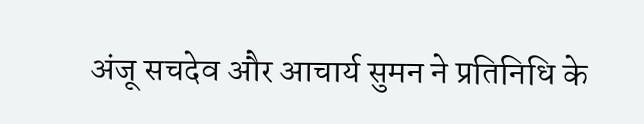अंजू सचदेव और आचार्य सुमन ने प्रतिनिधि के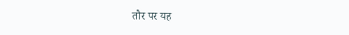तौर पर यह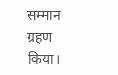सम्मान ग्रहण किया।